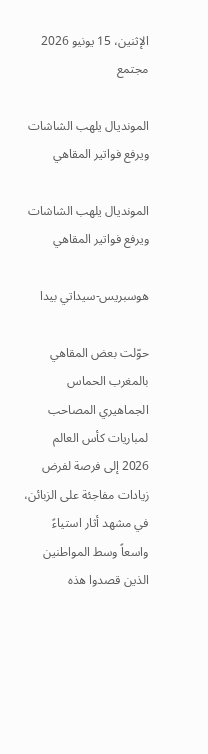الإثنين، 15 يونيو 2026
مجتمع

المونديال يلهب الشاشات ويرفع فواتير المقاهي

المونديال يلهب الشاشات ويرفع فواتير المقاهي

هوسبريس-سيداتي بيدا

حوّلت بعض المقاهي بالمغرب الحماس الجماهيري المصاحب لمباريات كأس العالم 2026 إلى فرصة لفرض زيادات مفاجئة على الزبائن، في مشهد أثار استياءً واسعاً وسط المواطنين الذين قصدوا هذه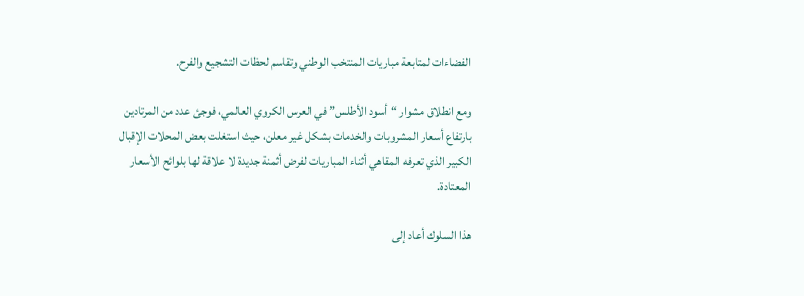الفضاءات لمتابعة مباريات المنتخب الوطني وتقاسم لحظات التشجيع والفرح.

ومع انطلاق مشوار “أسود الأطلس” في العرس الكروي العالمي، فوجئ عدد من المرتادين بارتفاع أسعار المشروبات والخدمات بشكل غير معلن، حيث استغلت بعض المحلات الإقبال الكبير الذي تعرفه المقاهي أثناء المباريات لفرض أثمنة جديدة لا علاقة لها بلوائح الأسعار المعتادة.

هذا السلوك أعاد إلى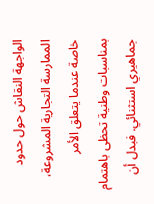الواجهة النقاش حول حدود الممارسة التجارية المشروعة، خاصة عندما يتعلق الأمر بمناسبات وطنية تحظى باهتمام جماهيري استثنائي. فبدل أن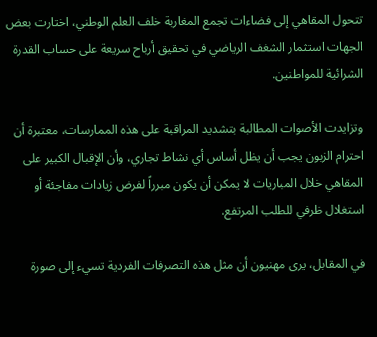تتحول المقاهي إلى فضاءات تجمع المغاربة خلف العلم الوطني، اختارت بعض الجهات استثمار الشغف الرياضي في تحقيق أرباح سريعة على حساب القدرة الشرائية للمواطنين.

وتزايدت الأصوات المطالبة بتشديد المراقبة على هذه الممارسات، معتبرة أن احترام الزبون يجب أن يظل أساس أي نشاط تجاري، وأن الإقبال الكبير على المقاهي خلال المباريات لا يمكن أن يكون مبرراً لفرض زيادات مفاجئة أو استغلال ظرفي للطلب المرتفع.

في المقابل، يرى مهنيون أن مثل هذه التصرفات الفردية تسيء إلى صورة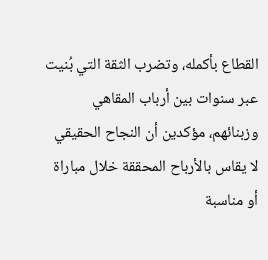القطاع بأكمله، وتضرب الثقة التي بُنيت عبر سنوات بين أرباب المقاهي وزبنائهم، مؤكدين أن النجاح الحقيقي لا يقاس بالأرباح المحققة خلال مباراة أو مناسبة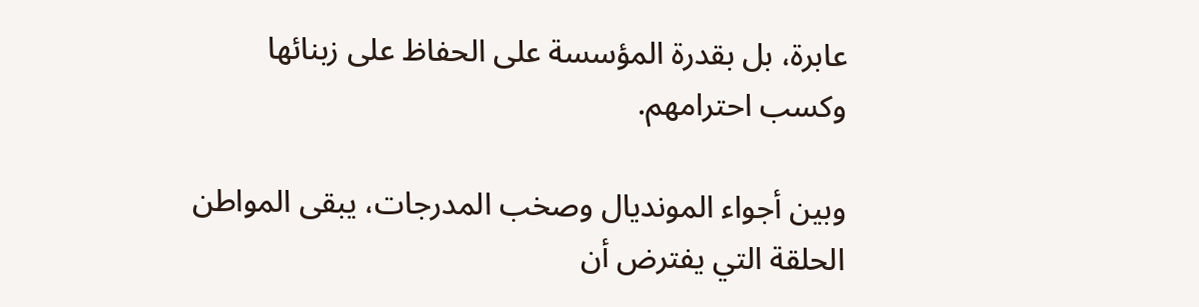عابرة، بل بقدرة المؤسسة على الحفاظ على زبنائها وكسب احترامهم.

وبين أجواء المونديال وصخب المدرجات، يبقى المواطن الحلقة التي يفترض أن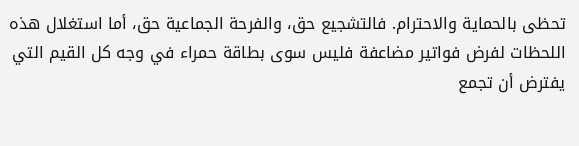تحظى بالحماية والاحترام. فالتشجيع حق، والفرحة الجماعية حق، أما استغلال هذه اللحظات لفرض فواتير مضاعفة فليس سوى بطاقة حمراء في وجه كل القيم التي يفترض أن تجمع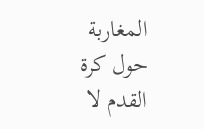المغاربة حول كرة القدم لا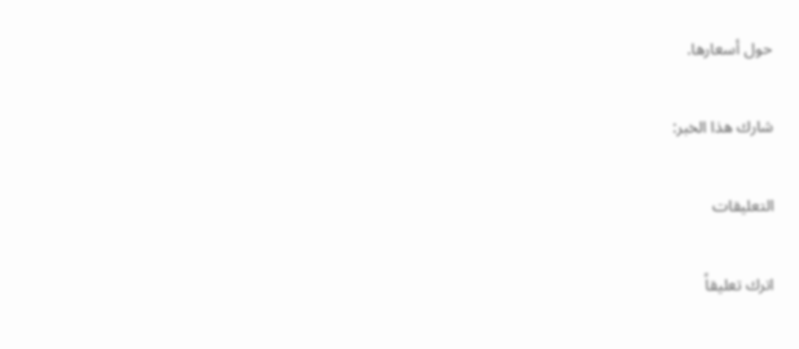حول أسعارها.

شارك هذا الخبر:

التعليقات

اترك تعليقاً